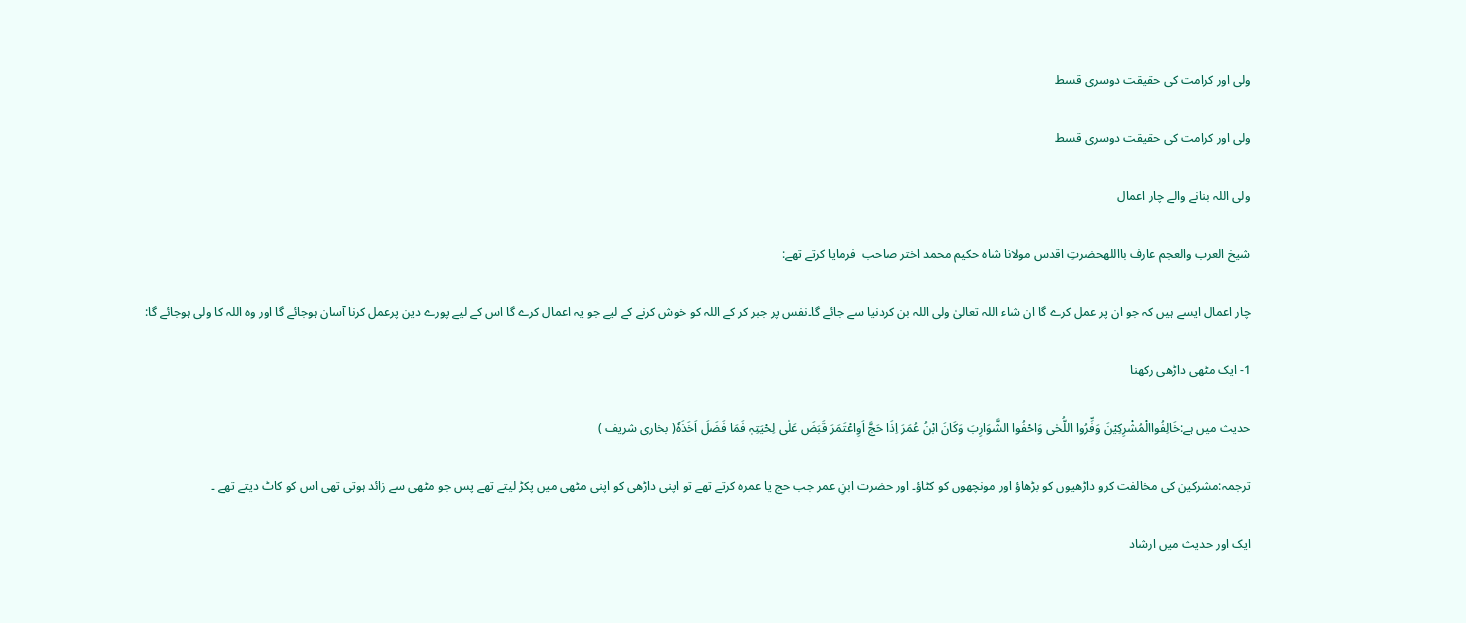ولی اور کرامت کی حقیقت دوسری قسط

ولی اور کرامت کی حقیقت دوسری قسط

ولی اللہ بنانے والے چار اعمال

شیخ العرب والعجم عارف بااللهحضرتِ اقدس مولانا شاہ حکیم محمد اختر صاحب  فرمایا کرتے تھے:

چار اعمال ایسے ہیں کہ جو ان پر عمل کرے گا ان شاء اللہ تعالیٰ ولی اللہ بن کردنیا سے جائے گا۔نفس پر جبر کر کے اللہ کو خوش کرنے کے لیے جو یہ اعمال کرے گا اس کے لیے پورے دین پرعمل کرنا آسان ہوجائے گا اور وہ اللہ کا ولی ہوجائے گا:

1- ایک مٹھی داڑھی رکھنا

حدیث میں ہے:خَالِفُواالْمُشْرِکِیْنَ وَفِّرُوا اللُّحٰی وَاحْفُوا الشَّوَارِبَ وَکَانَ ابْنُ عُمَرَ اِذَا حَجَّ اَوِاعْتَمَرَ قَبَضَ عَلٰی لِحْیَتِہٖ فَمَا فَضَلَ اَخَذَہٗ( بخاری شریف )

ترجمہ:مشرکین کی مخالفت کرو داڑھیوں کو بڑھاؤ اور مونچھوں کو کٹاؤ۔ اور حضرت ابنِ عمر جب حج یا عمرہ کرتے تھے تو اپنی داڑھی کو اپنی مٹھی میں پکڑ لیتے تھے پس جو مٹھی سے زائد ہوتی تھی اس کو کاٹ دیتے تھے ۔

ایک اور حدیث میں ارشاد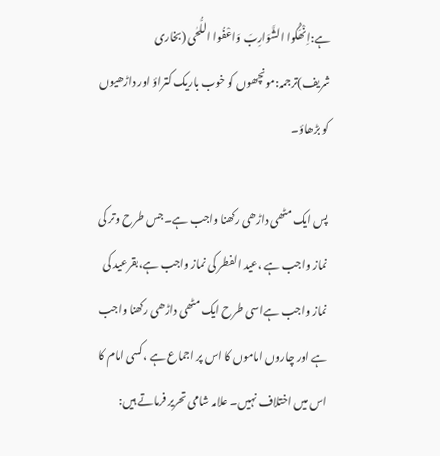ہے:اِنْھَکُوا الشَّوَارِبَ وَاعْفُوا اللُّحٰی (بخاری شریف)ترجمہ:مونچھوں کو خوب باریک کتراؤ اور داڑھیوں کو بڑھاؤ۔

پس ایک مٹھی داڑھی رکھنا واجب ہے۔جس طرح وتر کی نماز واجب ہے ،عید الفطر کی نماز واجب ہے،بقرعید کی نماز واجب ہےاسی طرح ایک مٹھی داڑھی رکھنا واجب ہے اور چاروں اماموں کا اس پر اجماع ہے ،کسی امام کا اس میں اختلاف نہیں۔ علامہ شامی تحریر فرماتے ہیں: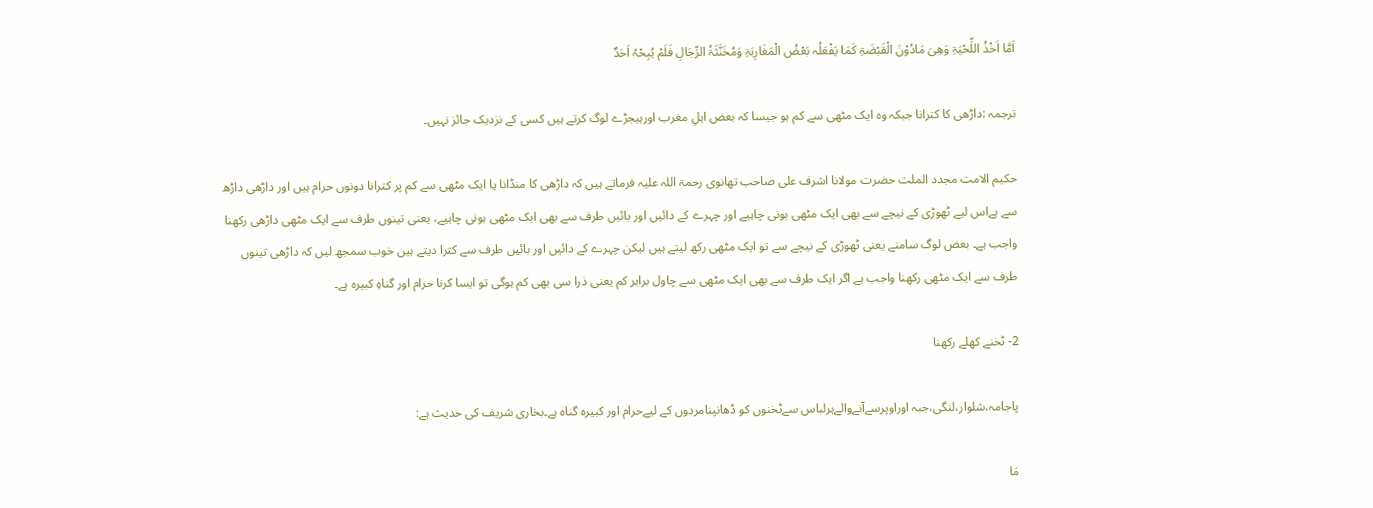اَمَّا اَخْذُ اللِّحْیَۃِ وَھِیَ مَادُوْنَ الْقَبْضَۃِ کَمَا یَفْعَلُہ بَعْضُ الْمَغَارِبَۃِ وَمُخَنَّثَۃُ الرِّجَالِ فَلَمْ یُبِحْہُ اَحَدٌ

ترجمہ :داڑھی کا کترانا جبکہ وہ ایک مٹھی سے کم ہو جیسا کہ بعض اہلِ مغرب اورہیجڑے لوگ کرتے ہیں کسی کے نزدیک جائز نہیں۔

حکیم الامت مجدد الملت حضرت مولانا اشرف علی صاحب تھانوی رحمۃ اللہ علیہ فرماتے ہیں کہ داڑھی کا منڈانا یا ایک مٹھی سے کم پر کترانا دونوں حرام ہیں اور داڑھی داڑھ سے ہےاس لیے ٹھوڑی کے نیچے سے بھی ایک مٹھی ہونی چاہیے اور چہرے کے دائیں اور بائیں طرف سے بھی ایک مٹھی ہونی چاہیے، یعنی تینوں طرف سے ایک مٹھی داڑھی رکھنا واجب ہے۔ بعض لوگ سامنے یعنی ٹھوڑی کے نیچے سے تو ایک مٹھی رکھ لیتے ہیں لیکن چہرے کے دائیں اور بائیں طرف سے کترا دیتے ہیں خوب سمجھ لیں کہ داڑھی تینوں طرف سے ایک مٹھی رکھنا واجب ہے اگر ایک طرف سے بھی ایک مٹھی سے چاول برابر کم یعنی ذرا سی بھی کم ہوگی تو ایسا کرنا حرام اور گناہِ کبیرہ ہے۔

2- ٹخنے کھلے رکھنا

پاجامہ،شلوار،لنگی،جبہ اوراوپرسےآنےوالےہرلباس سےٹخنوں کو ڈھانپنامردوں کے لیےحرام اور کبیرہ گناہ ہے۔بخاری شریف کی حدیث ہے:

مَا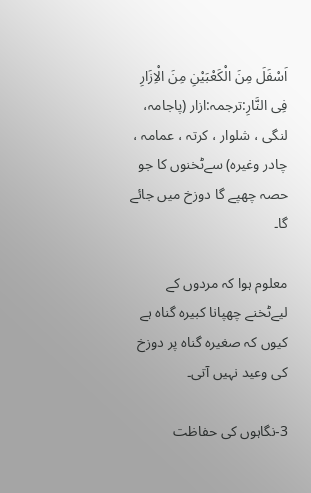اَسْفَلَ مِنَ الْکَعْبَیْنِ مِنَ الْاِزَارِ فِی النَّارِ:ترجمہ:ازار (پاجامہ، لنگی ، شلوار ، کرتہ ، عمامہ ، چادر وغیرہ) سےٹخنوں کا جو حصہ چھپے گا دوزخ میں جائے گا۔

معلوم ہوا کہ مردوں کے لیےٹخنے چھپانا کبیرہ گناہ ہے کیوں کہ صغیرہ گناہ پر دوزخ کی وعید نہیں آتی۔

3-نگاہوں کی حفاظت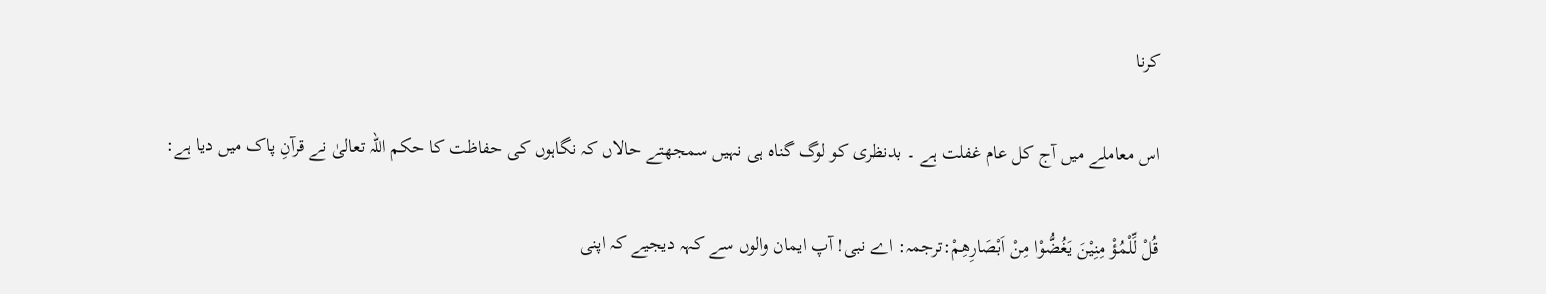کرنا

اس معاملے میں آج کل عام غفلت ہے ۔ بدنظری کو لوگ گناہ ہی نہیں سمجھتے حالاں کہ نگاہوں کی حفاظت کا حکم اللہ تعالیٰ نے قرآنِ پاک میں دیا ہے:

قُلْ لِّلْمُؤْ مِنِیْنَ یَغُضُّوْا مِنْ اَبْصَارِھِمْ:ترجمہ: اے نبی! آپ ایمان والوں سے کہہ دیجیے کہ اپنی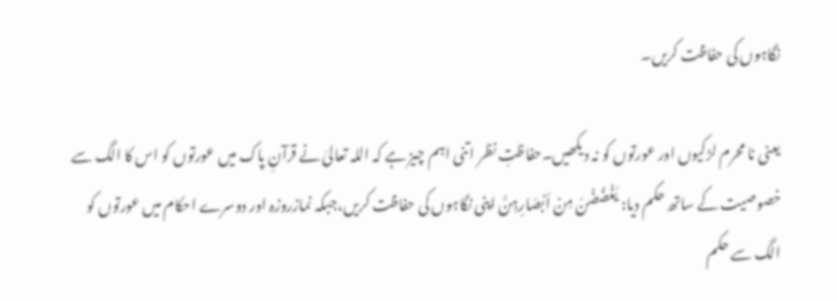نگاہوں کی حفاظت کریں۔

یعنی نا محرم لڑکیوں اور عورتوں کو نہ دیکھیں۔حفاظتِ نظر اتنی اہم چیز ہے کہ اللہ تعالیٰ نے قرآنِ پاک میں عورتوں کو اس کا الگ سے خصوصیت کے ساتھ حکم دیا: یَغۡضُضۡنَ مِنۡ اَبۡصَارِہِنَّ اپنی نگاہوں کی حفاظت کریں،جبکہ نمازروزہ اور دوسرے احکام میں عورتوں کو الگ سے حکم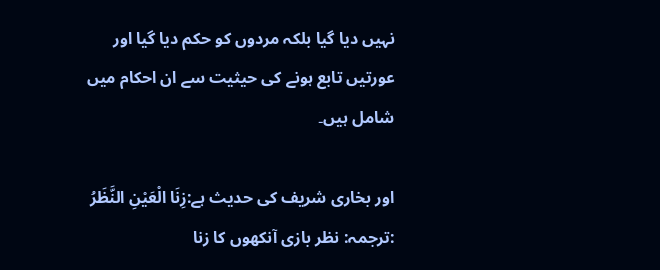نہیں دیا گیا بلکہ مردوں کو حکم دیا گیا اور عورتیں تابع ہونے کی حیثیت سے ان احکام میں شامل ہیں۔

اور بخاری شریف کی حدیث ہے:زِنَا الْعَیْنِ النَّظَرُ :ترجمہ: نظر بازی آنکھوں کا زنا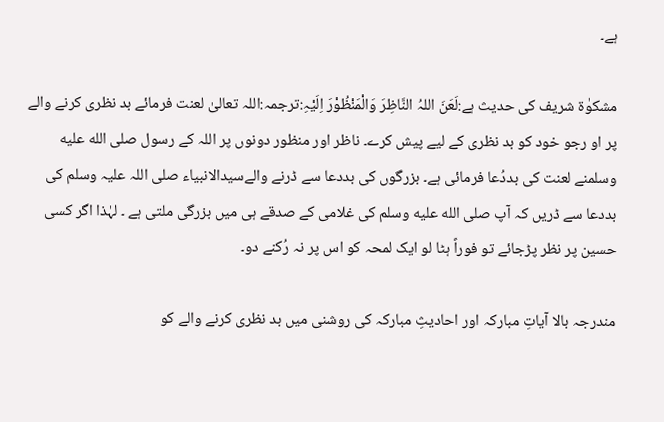ہے۔

مشکوٰۃ شریف کی حدیث ہے:لَعَنَ اللہُ النَّاظِرَ وَالْمَنْظُوْرَ اِلَیْہِ:ترجمہ:اللہ تعالیٰ لعنت فرمائے بد نظری کرنے والے پر او رجو خود کو بد نظری کے لیے پیش کرے۔ ناظر اور منظور دونوں پر اللہ کے رسول صلى الله عليه وسلمنے لعنت کی بددُعا فرمائی ہے۔ بزرگوں کی بددعا سے ڈرنے والےسیدالانبیاء صلی اللہ علیہ وسلم کی بددعا سے ڈریں کہ آپ صلى الله عليه وسلم کی غلامی کے صدقے ہی میں بزرگی ملتی ہے ۔ لہٰذا اگر کسی حسین پر نظر پڑجائے تو فوراً ہٹا لو ایک لمحہ کو اس پر نہ رُکنے دو۔

مندرجہ بالا آیاتِ مبارکہ اور احادیثِ مبارکہ کی روشنی میں بد نظری کرنے والے کو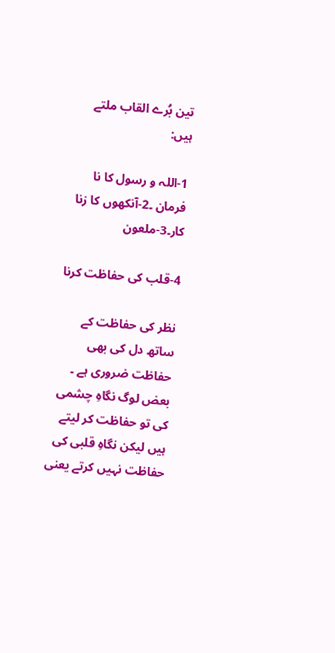تین بُرے القاب ملتے ہیں:

1-اللہ و رسول کا نا فرمان ۔2-آنکھوں کا زنا کار۔3-ملعون

4-قلب کی حفاظت کرنا

نظر کی حفاظت کے ساتھ دل کی بھی حفاظت ضروری ہے ۔ بعض لوگ نگاہِ چشمی کی تو حفاظت کر لیتے ہیں لیکن نگاہِ قلبی کی حفاظت نہیں کرتے یعنی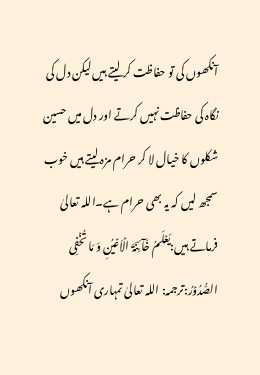آنکھوں کی تو حفاظت کر لیتے ہیں لیکن دل کی نگاہ کی حفاظت نہیں کرتے اور دل میں حسین شکلوں کا خیال لا کر حرام مزہ لیتے ہیں خوب سمجھ لیں کہ یہ بھی حرام ہے۔اللہ تعالیٰ فرماتے ہیں:یَعۡلَمُ خَآئِنَۃَ الۡاَعۡیُنِ وَ مَا تُخۡفِی الصُّدُوۡرُ:ترجمہ: اللہ تعالیٰ تمہاری آنکھوں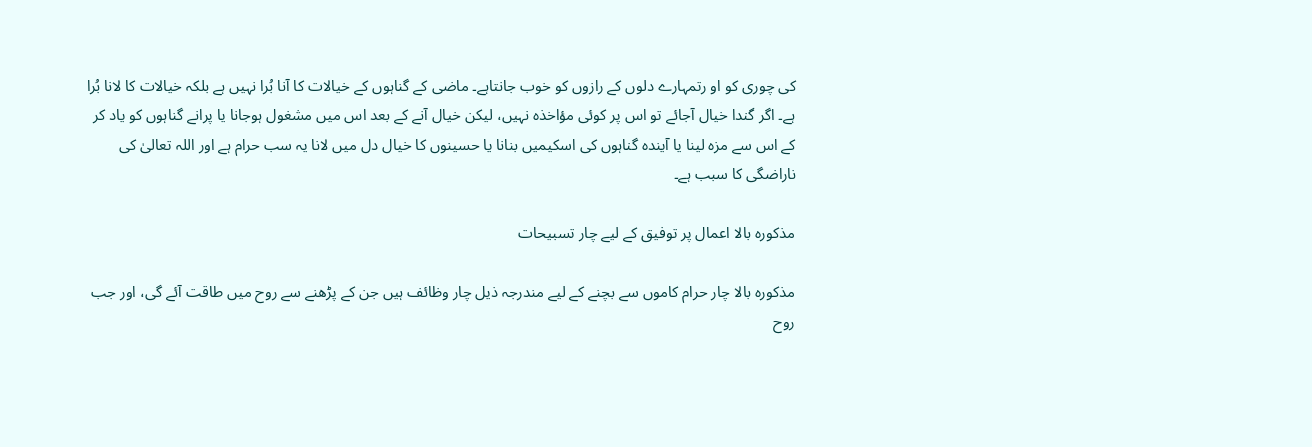کی چوری کو او رتمہارے دلوں کے رازوں کو خوب جانتاہے۔ ماضی کے گناہوں کے خیالات کا آنا بُرا نہیں ہے بلکہ خیالات کا لانا بُرا ہے۔ اگر گندا خیال آجائے تو اس پر کوئی مؤاخذہ نہیں، لیکن خیال آنے کے بعد اس میں مشغول ہوجانا یا پرانے گناہوں کو یاد کر کے اس سے مزہ لینا یا آیندہ گناہوں کی اسکیمیں بنانا یا حسینوں کا خیال دل میں لانا یہ سب حرام ہے اور اللہ تعالیٰ کی ناراضگی کا سبب ہے۔

مذکورہ بالا اعمال پر توفیق کے لیے چار تسبیحات

مذکورہ بالا چار حرام کاموں سے بچنے کے لیے مندرجہ ذیل چار وظائف ہیں جن کے پڑھنے سے روح میں طاقت آئے گی، اور جب روح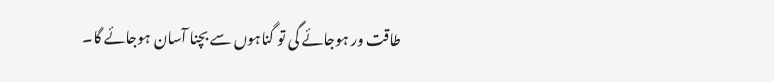طاقت ور ہوجائے گی تو گناہوں سے بچنا آسان ہوجائے گا۔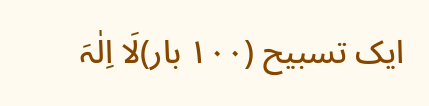ایک تسبیح (۱۰۰ بار)لَا اِلٰہَ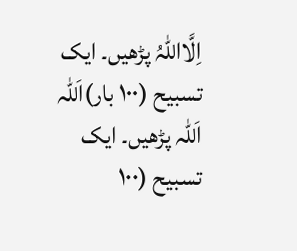اِلَّااللہُ پڑھیں۔ ایک تسبیح (۱۰۰ بار)اَللہ اَللہ پڑھیں۔ ایک تسبیح (۱۰۰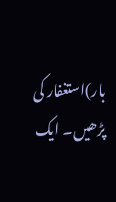بار)استغفار کی پڑھیں۔ ایک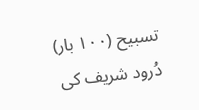تسبیح (۱۰۰ بار) دُرود شریف کی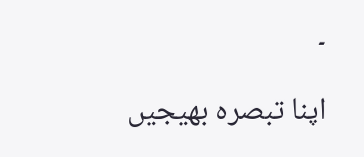۔

اپنا تبصرہ بھیجیں